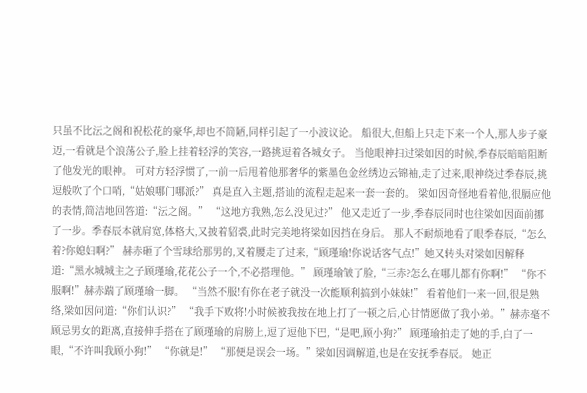只虽不比沄之阁和祝松花的豪华,却也不简陋,同样引起了一小波议论。 船很大,但船上只走下来一个人,那人步子豪迈,一看就是个浪荡公子,脸上挂着轻浮的笑容,一路挑逗着各城女子。 当他眼神扫过梁如因的时候,季春辰暗暗阻断了他发光的眼神。 可对方轻浮惯了,一前一后甩着他那奢华的紫墨色金丝绣边云锦袖,走了过来,眼神绕过季春辰,挑逗般吹了个口哨,“姑娘哪门哪派?” 真是直入主题,搭讪的流程走起来一套一套的。 梁如因奇怪地看着他,很膈应他的表情,简洁地回答道:“沄之阁。” “这地方我熟,怎么没见过?” 他又走近了一步,季春辰同时也往梁如因面前挪了一步。季春辰本就肩宽,体格大,又披着貂裘,此时完美地将梁如因挡在身后。 那人不耐烦地看了眼季春辰,“怎么着?你媳妇啊?” 赫赤砸了个雪球给那男的,叉着腰走了过来,“顾瑾瑜!你说话客气点!”她又转头对梁如因解释道:“黑水城城主之子顾瑾瑜,花花公子一个,不必搭理他。” 顾瑾瑜皱了脸,“三赤?怎么在哪儿都有你啊!” “你不服啊!”赫赤踹了顾瑾瑜一脚。 “当然不服!有你在老子就没一次能顺利搞到小妹妹!” 看着他们一来一回,很是熟络,梁如因问道:“你们认识?” “我手下败将!小时候被我按在地上打了一顿之后,心甘情愿做了我小弟。”赫赤毫不顾忌男女的距离,直接伸手搭在了顾瑾瑜的肩膀上,逗了逗他下巴,“是吧,顾小狗?” 顾瑾瑜拍走了她的手,白了一眼,“不许叫我顾小狗!” “你就是!” “那便是误会一场。”梁如因调解道,也是在安抚季春辰。 她正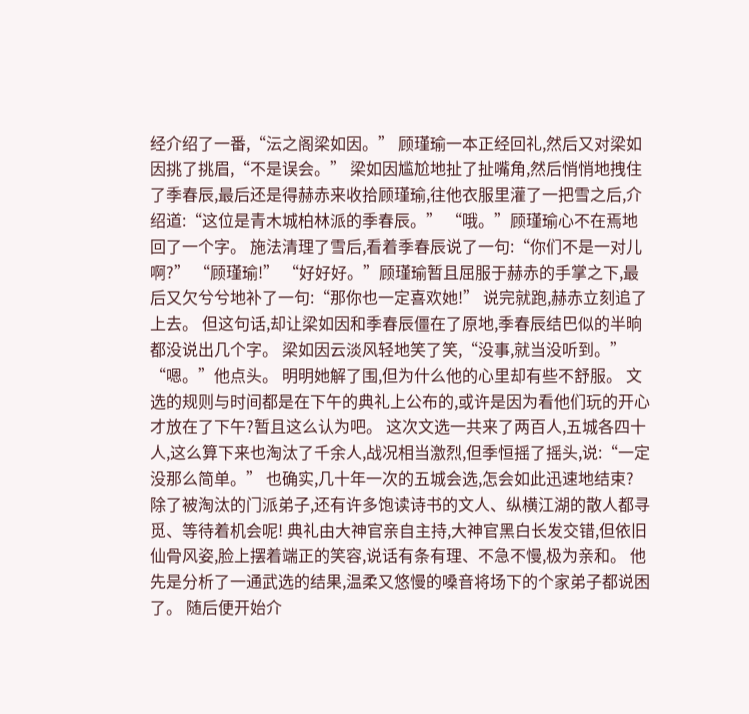经介绍了一番,“沄之阁梁如因。” 顾瑾瑜一本正经回礼,然后又对梁如因挑了挑眉,“不是误会。” 梁如因尴尬地扯了扯嘴角,然后悄悄地拽住了季春辰,最后还是得赫赤来收拾顾瑾瑜,往他衣服里灌了一把雪之后,介绍道:“这位是青木城柏林派的季春辰。” “哦。”顾瑾瑜心不在焉地回了一个字。 施法清理了雪后,看着季春辰说了一句:“你们不是一对儿啊?” “顾瑾瑜!” “好好好。”顾瑾瑜暂且屈服于赫赤的手掌之下,最后又欠兮兮地补了一句:“那你也一定喜欢她!” 说完就跑,赫赤立刻追了上去。 但这句话,却让梁如因和季春辰僵在了原地,季春辰结巴似的半晌都没说出几个字。 梁如因云淡风轻地笑了笑,“没事,就当没听到。” “嗯。”他点头。 明明她解了围,但为什么他的心里却有些不舒服。 文选的规则与时间都是在下午的典礼上公布的,或许是因为看他们玩的开心才放在了下午?暂且这么认为吧。 这次文选一共来了两百人,五城各四十人,这么算下来也淘汰了千余人,战况相当激烈,但季恒摇了摇头,说:“一定没那么简单。” 也确实,几十年一次的五城会选,怎会如此迅速地结束? 除了被淘汰的门派弟子,还有许多饱读诗书的文人、纵横江湖的散人都寻觅、等待着机会呢! 典礼由大神官亲自主持,大神官黑白长发交错,但依旧仙骨风姿,脸上摆着端正的笑容,说话有条有理、不急不慢,极为亲和。 他先是分析了一通武选的结果,温柔又悠慢的嗓音将场下的个家弟子都说困了。 随后便开始介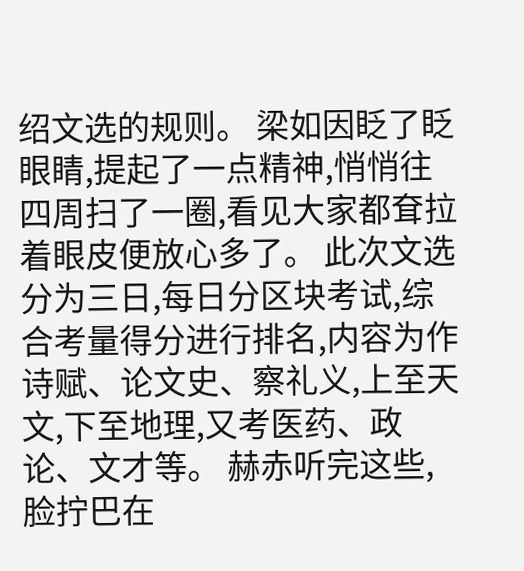绍文选的规则。 梁如因眨了眨眼睛,提起了一点精神,悄悄往四周扫了一圈,看见大家都耷拉着眼皮便放心多了。 此次文选分为三日,每日分区块考试,综合考量得分进行排名,内容为作诗赋、论文史、察礼义,上至天文,下至地理,又考医药、政论、文才等。 赫赤听完这些,脸拧巴在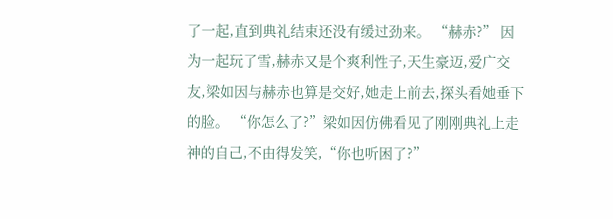了一起,直到典礼结束还没有缓过劲来。 “赫赤?” 因为一起玩了雪,赫赤又是个爽利性子,天生豪迈,爱广交友,梁如因与赫赤也算是交好,她走上前去,探头看她垂下的脸。 “你怎么了?”梁如因仿佛看见了刚刚典礼上走神的自己,不由得发笑,“你也听困了?”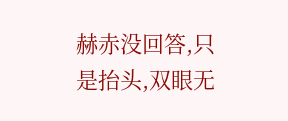赫赤没回答,只是抬头,双眼无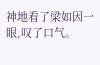神地看了梁如因一眼,叹了口气。